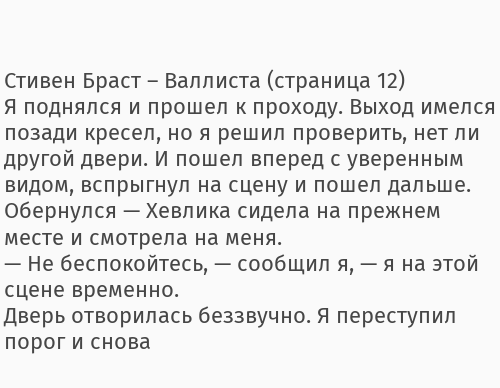Стивен Браст – Валлиста (страница 12)
Я поднялся и прошел к проходу. Выход имелся позади кресел, но я решил проверить, нет ли другой двери. И пошел вперед с уверенным видом, вспрыгнул на сцену и пошел дальше. Обернулся — Хевлика сидела на прежнем месте и смотрела на меня.
— Не беспокойтесь, — сообщил я, — я на этой сцене временно.
Дверь отворилась беззвучно. Я переступил порог и снова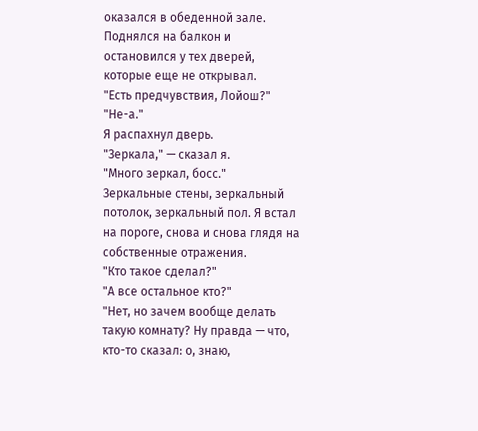оказался в обеденной зале. Поднялся на балкон и остановился у тех дверей, которые еще не открывал.
"Есть предчувствия, Лойош?"
"Не-а."
Я распахнул дверь.
"Зеркала," — сказал я.
"Много зеркал, босс."
Зеркальные стены, зеркальный потолок, зеркальный пол. Я встал на пороге, снова и снова глядя на собственные отражения.
"Кто такое сделал?"
"А все остальное кто?"
"Нет, но зачем вообще делать такую комнату? Ну правда — что, кто-то сказал: о, знаю,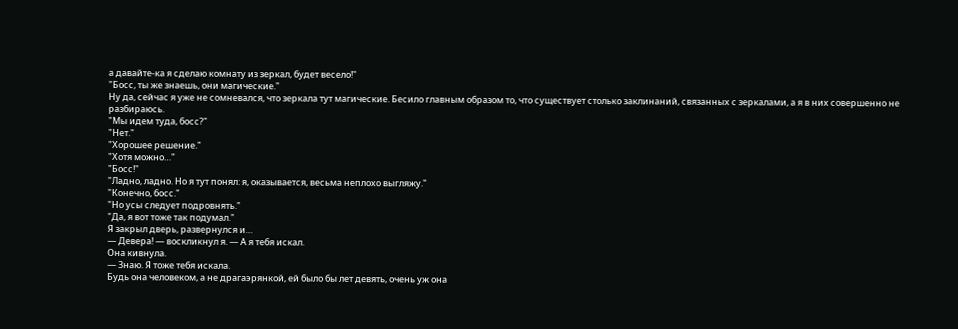а давайте-ка я сделаю комнату из зеркал, будет весело!"
"Босс, ты же знаешь, они магические."
Ну да, сейчас я уже не сомневался, что зеркала тут магические. Бесило главным образом то, что существует столько заклинаний, связанных с зеркалами, а я в них совершенно не разбираюсь.
"Мы идем туда, босс?"
"Нет."
"Хорошее решение."
"Хотя можно…"
"Босс!"
"Ладно, ладно. Но я тут понял: я, оказывается, весьма неплохо выгляжу."
"Конечно, босс."
"Но усы следует подровнять."
"Да, я вот тоже так подумал."
Я закрыл дверь, развернулся и…
— Девера! — воскликнул я. — А я тебя искал.
Она кивнула.
— Знаю. Я тоже тебя искала.
Будь она человеком, а не драгаэрянкой, ей было бы лет девять, очень уж она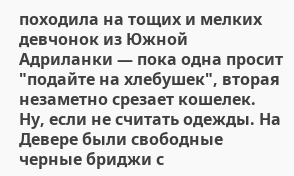походила на тощих и мелких девчонок из Южной Адриланки — пока одна просит "подайте на хлебушек", вторая незаметно срезает кошелек. Ну, если не считать одежды. На Девере были свободные черные бриджи с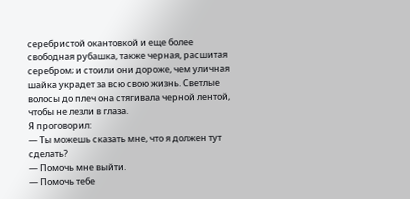серебристой окантовкой и еще более свободная рубашка, также черная, расшитая серебром; и стоили они дороже, чем уличная шайка украдет за всю свою жизнь. Светлые волосы до плеч она стягивала черной лентой, чтобы не лезли в глаза.
Я проговорил:
— Ты можешь сказать мне, что я должен тут сделать?
— Помочь мне выйти.
— Помочь тебе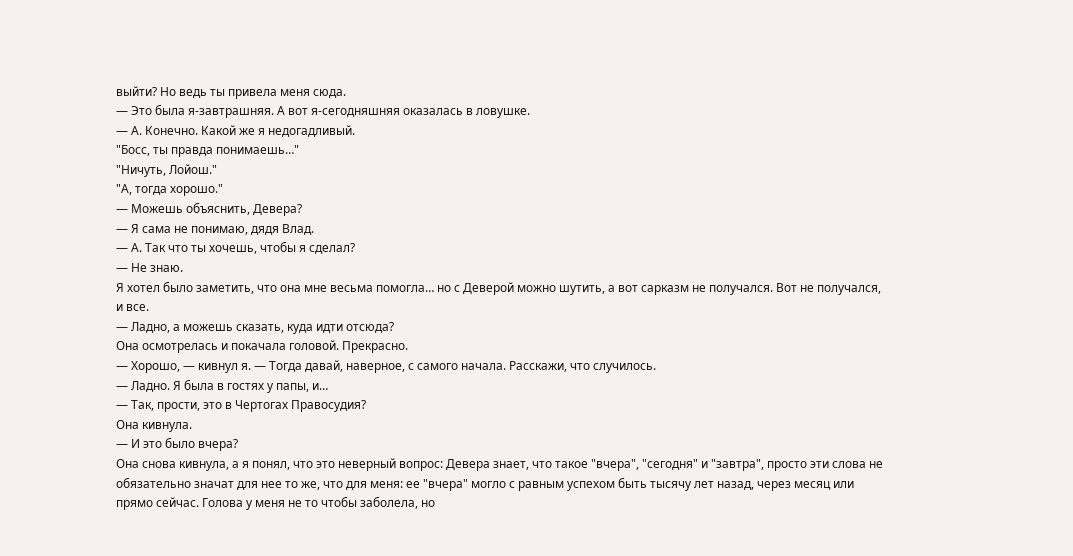выйти? Но ведь ты привела меня сюда.
— Это была я-завтрашняя. А вот я-сегодняшняя оказалась в ловушке.
— А. Конечно. Какой же я недогадливый.
"Босс, ты правда понимаешь…"
"Ничуть, Лойош."
"А, тогда хорошо."
— Можешь объяснить, Девера?
— Я сама не понимаю, дядя Влад.
— А. Так что ты хочешь, чтобы я сделал?
— Не знаю.
Я хотел было заметить, что она мне весьма помогла… но с Деверой можно шутить, а вот сарказм не получался. Вот не получался, и все.
— Ладно, а можешь сказать, куда идти отсюда?
Она осмотрелась и покачала головой. Прекрасно.
— Хорошо, — кивнул я. — Тогда давай, наверное, с самого начала. Расскажи, что случилось.
— Ладно. Я была в гостях у папы, и…
— Так, прости, это в Чертогах Правосудия?
Она кивнула.
— И это было вчера?
Она снова кивнула, а я понял, что это неверный вопрос: Девера знает, что такое "вчера", "сегодня" и "завтра", просто эти слова не обязательно значат для нее то же, что для меня: ее "вчера" могло с равным успехом быть тысячу лет назад, через месяц или прямо сейчас. Голова у меня не то чтобы заболела, но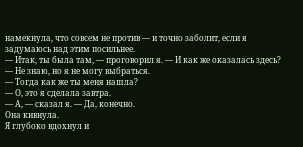намекнула, что совсем не против — и точно заболит, если я задумаюсь над этим посильнее.
— Итак, ты была там, — проговорил я. — И как же оказалась здесь?
— Не знаю, но я не могу выбраться.
— Тогда как же ты меня нашла?
— О, это я сделала завтра.
— А, — сказал я. — Да, конечно.
Она кивнула.
Я глубоко вдохнул и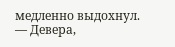медленно выдохнул.
— Девера,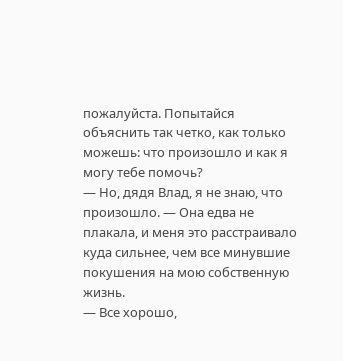пожалуйста. Попытайся объяснить так четко, как только можешь: что произошло и как я могу тебе помочь?
— Но, дядя Влад, я не знаю, что произошло. — Она едва не плакала, и меня это расстраивало куда сильнее, чем все минувшие покушения на мою собственную жизнь.
— Все хорошо,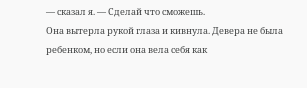— сказал я. — Сделай что сможешь.
Она вытерла рукой глаза и кивнула. Девера не была ребенком, но если она вела себя как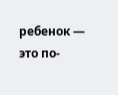ребенок — это по-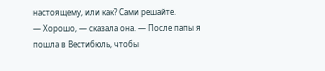настоящему, или как? Сами решайте.
— Хорошо, — сказала она. — После папы я пошла в Вестибюль, чтобы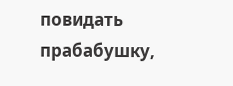повидать прабабушку,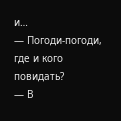и…
— Погоди-погоди, где и кого повидать?
— В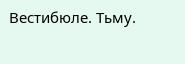Вестибюле. Тьму.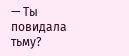— Ты повидала тьму?